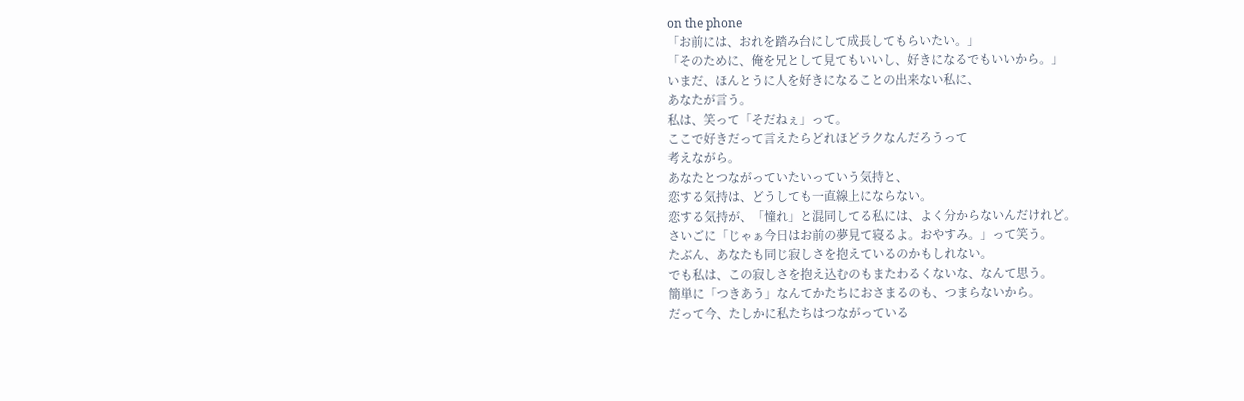on the phone
「お前には、おれを踏み台にして成長してもらいたい。」
「そのために、俺を兄として見てもいいし、好きになるでもいいから。」
いまだ、ほんとうに人を好きになることの出来ない私に、
あなたが言う。
私は、笑って「そだねぇ」って。
ここで好きだって言えたらどれほどラクなんだろうって
考えながら。
あなたとつながっていたいっていう気持と、
恋する気持は、どうしても一直線上にならない。
恋する気持が、「憧れ」と混同してる私には、よく分からないんだけれど。
さいごに「じゃぁ今日はお前の夢見て寝るよ。おやすみ。」って笑う。
たぶん、あなたも同じ寂しさを抱えているのかもしれない。
でも私は、この寂しさを抱え込むのもまたわるくないな、なんて思う。
簡単に「つきあう」なんてかたちにおさまるのも、つまらないから。
だって今、たしかに私たちはつながっている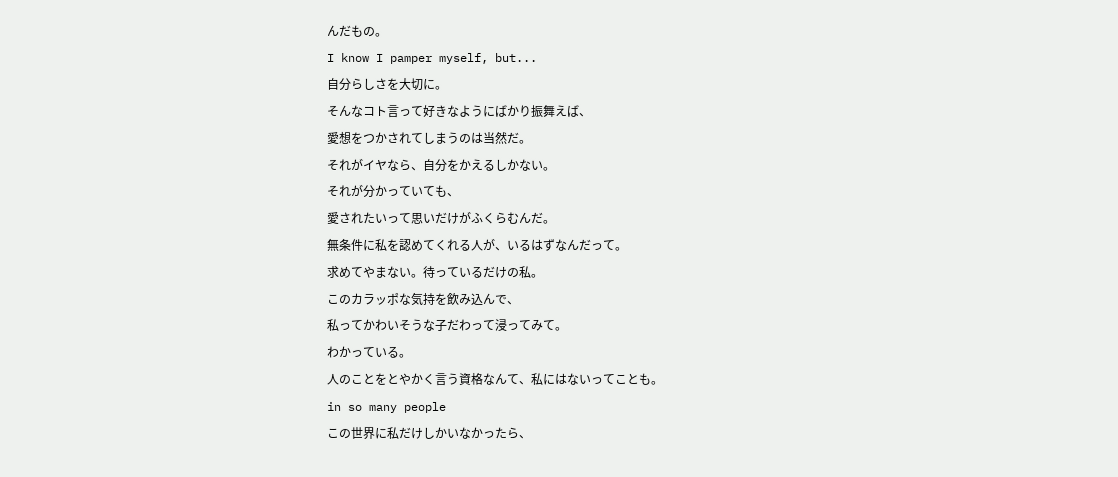んだもの。
I know I pamper myself, but...
自分らしさを大切に。
そんなコト言って好きなようにばかり振舞えば、
愛想をつかされてしまうのは当然だ。
それがイヤなら、自分をかえるしかない。
それが分かっていても、
愛されたいって思いだけがふくらむんだ。
無条件に私を認めてくれる人が、いるはずなんだって。
求めてやまない。待っているだけの私。
このカラッポな気持を飲み込んで、
私ってかわいそうな子だわって浸ってみて。
わかっている。
人のことをとやかく言う資格なんて、私にはないってことも。
in so many people
この世界に私だけしかいなかったら、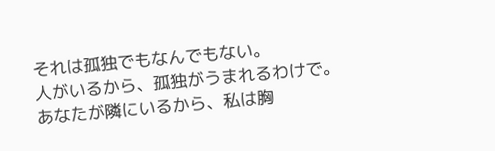それは孤独でもなんでもない。
人がいるから、孤独がうまれるわけで。
あなたが隣にいるから、私は胸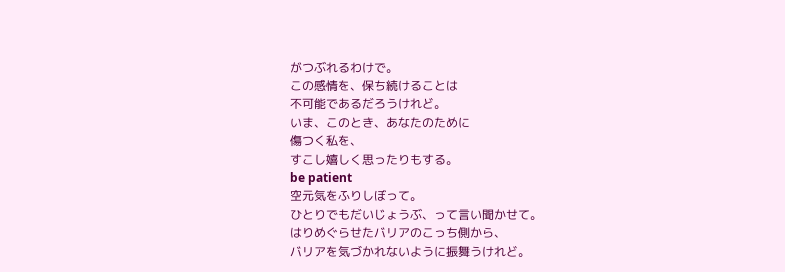がつぶれるわけで。
この感情を、保ち続けることは
不可能であるだろうけれど。
いま、このとき、あなたのために
傷つく私を、
すこし嬉しく思ったりもする。
be patient
空元気をふりしぼって。
ひとりでもだいじょうぶ、って言い聞かせて。
はりめぐらせたバリアのこっち側から、
バリアを気づかれないように振舞うけれど。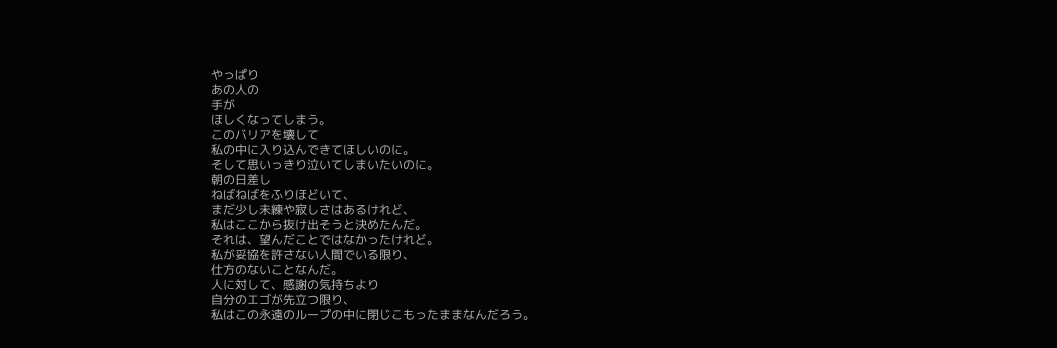やっぱり
あの人の
手が
ほしくなってしまう。
このバリアを壊して
私の中に入り込んできてほしいのに。
そして思いっきり泣いてしまいたいのに。
朝の日差し
ねばねばをふりほどいて、
まだ少し未練や寂しさはあるけれど、
私はここから抜け出そうと決めたんだ。
それは、望んだことではなかったけれど。
私が妥協を許さない人間でいる限り、
仕方のないことなんだ。
人に対して、感謝の気持ちより
自分のエゴが先立つ限り、
私はこの永遠のループの中に閉じこもったままなんだろう。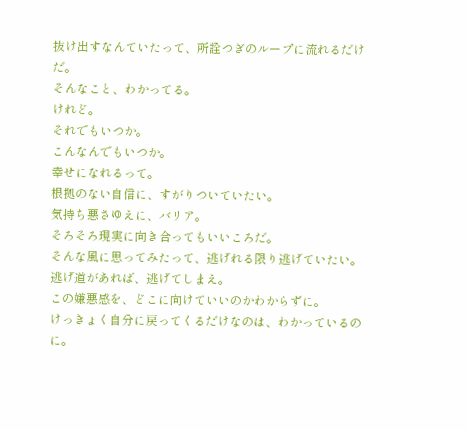抜け出すなんていたって、所詮つぎのループに流れるだけだ。
そんなこと、わかってる。
けれど。
それでもいつか。
こんなんでもいつか。
幸せになれるって。
根拠のない自信に、すがりついていたい。
気持ち悪さゆえに、バリア。
そろそろ現実に向き合ってもいいころだ。
そんな風に思ってみたって、逃げれる限り逃げていたい。
逃げ道があれば、逃げてしまえ。
この嫌悪感を、どこに向けていいのかわからずに。
けっきょく自分に戻ってくるだけなのは、わかっているのに。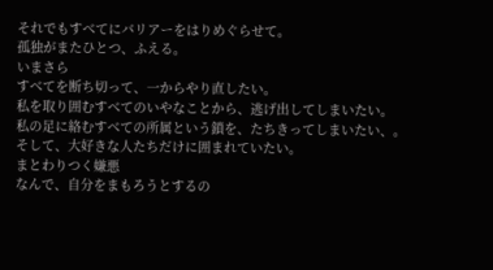それでもすべてにバリアーをはりめぐらせて。
孤独がまたひとつ、ふえる。
いまさら
すべてを断ち切って、一からやり直したい。
私を取り囲むすべてのいやなことから、逃げ出してしまいたい。
私の足に絡むすべての所属という鎖を、たちきってしまいたい、。
そして、大好きな人たちだけに囲まれていたい。
まとわりつく嫌悪
なんで、自分をまもろうとするの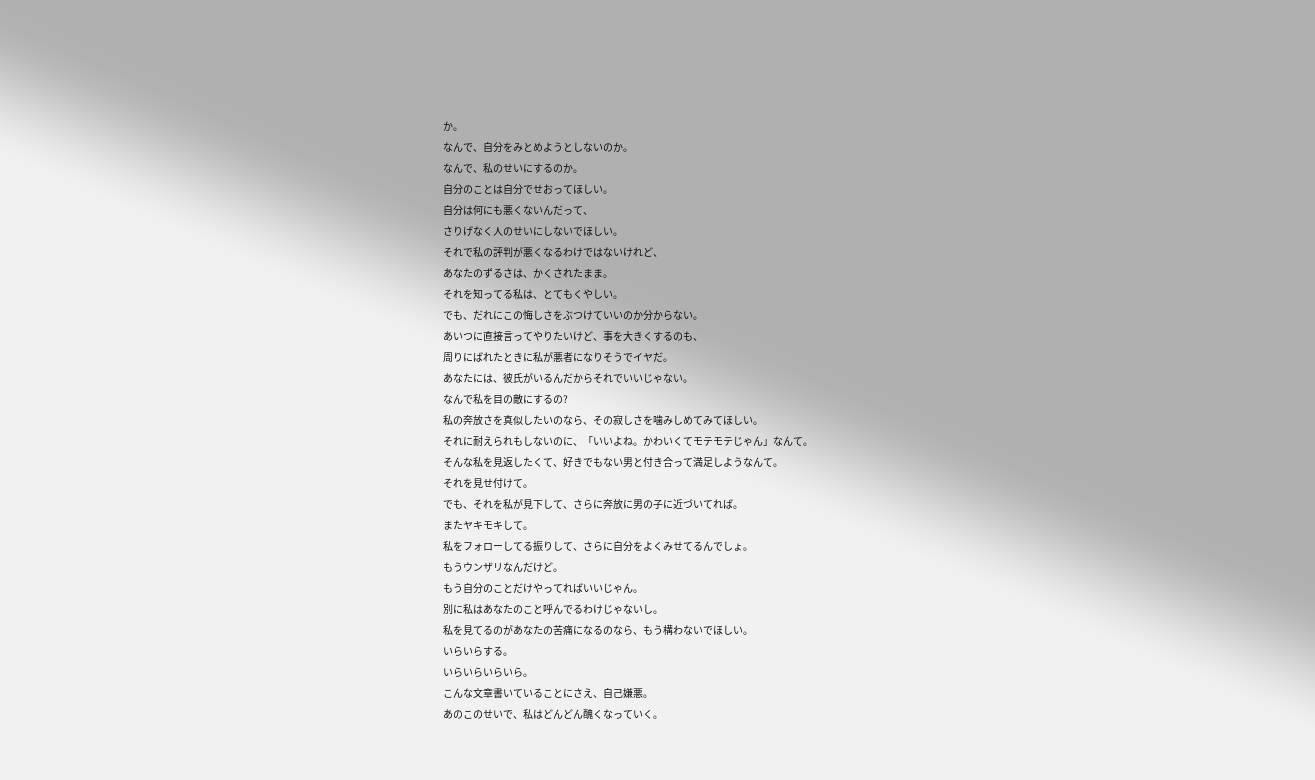か。
なんで、自分をみとめようとしないのか。
なんで、私のせいにするのか。
自分のことは自分でせおってほしい。
自分は何にも悪くないんだって、
さりげなく人のせいにしないでほしい。
それで私の評判が悪くなるわけではないけれど、
あなたのずるさは、かくされたまま。
それを知ってる私は、とてもくやしい。
でも、だれにこの悔しさをぶつけていいのか分からない。
あいつに直接言ってやりたいけど、事を大きくするのも、
周りにばれたときに私が悪者になりそうでイヤだ。
あなたには、彼氏がいるんだからそれでいいじゃない。
なんで私を目の敵にするの?
私の奔放さを真似したいのなら、その寂しさを噛みしめてみてほしい。
それに耐えられもしないのに、「いいよね。かわいくてモテモテじゃん」なんて。
そんな私を見返したくて、好きでもない男と付き合って満足しようなんて。
それを見せ付けて。
でも、それを私が見下して、さらに奔放に男の子に近づいてれば。
またヤキモキして。
私をフォローしてる振りして、さらに自分をよくみせてるんでしょ。
もうウンザリなんだけど。
もう自分のことだけやってればいいじゃん。
別に私はあなたのこと呼んでるわけじゃないし。
私を見てるのがあなたの苦痛になるのなら、もう構わないでほしい。
いらいらする。
いらいらいらいら。
こんな文章書いていることにさえ、自己嫌悪。
あのこのせいで、私はどんどん醜くなっていく。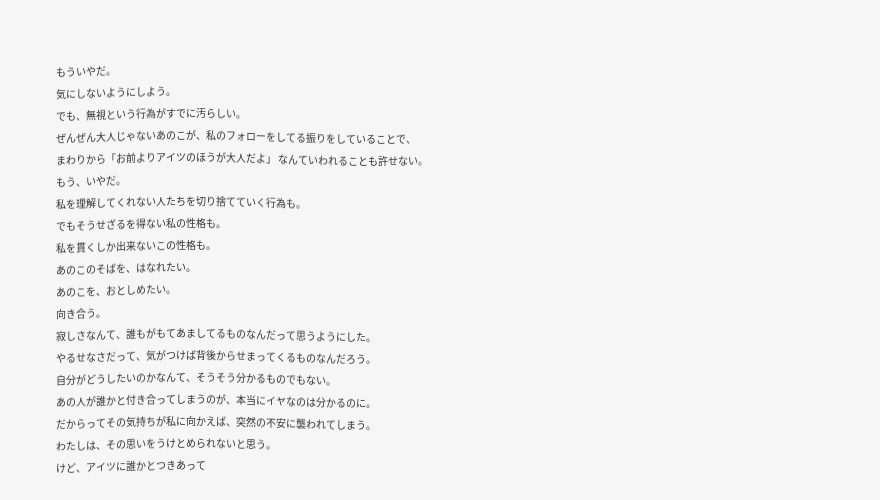もういやだ。
気にしないようにしよう。
でも、無視という行為がすでに汚らしい。
ぜんぜん大人じゃないあのこが、私のフォローをしてる振りをしていることで、
まわりから「お前よりアイツのほうが大人だよ」 なんていわれることも許せない。
もう、いやだ。
私を理解してくれない人たちを切り捨てていく行為も。
でもそうせざるを得ない私の性格も。
私を貫くしか出来ないこの性格も。
あのこのそばを、はなれたい。
あのこを、おとしめたい。
向き合う。
寂しさなんて、誰もがもてあましてるものなんだって思うようにした。
やるせなさだって、気がつけば背後からせまってくるものなんだろう。
自分がどうしたいのかなんて、そうそう分かるものでもない。
あの人が誰かと付き合ってしまうのが、本当にイヤなのは分かるのに。
だからってその気持ちが私に向かえば、突然の不安に襲われてしまう。
わたしは、その思いをうけとめられないと思う。
けど、アイツに誰かとつきあって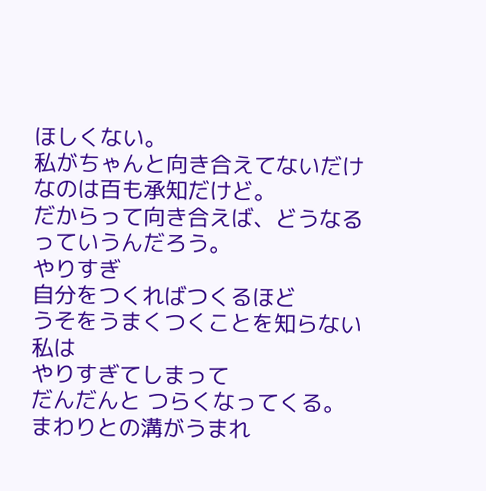ほしくない。
私がちゃんと向き合えてないだけなのは百も承知だけど。
だからって向き合えば、どうなるっていうんだろう。
やりすぎ
自分をつくればつくるほど
うそをうまくつくことを知らない私は
やりすぎてしまって
だんだんと つらくなってくる。
まわりとの溝がうまれ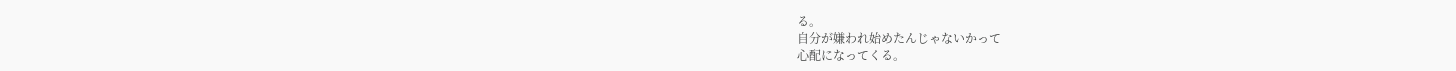る。
自分が嫌われ始めたんじゃないかって
心配になってくる。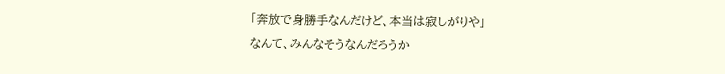「奔放で身勝手なんだけど、本当は寂しがりや」
なんて、みんなそうなんだろうか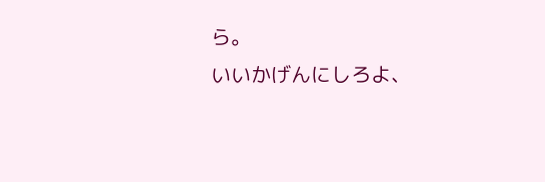ら。
いいかげんにしろよ、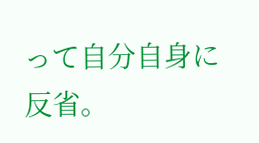って自分自身に反省。